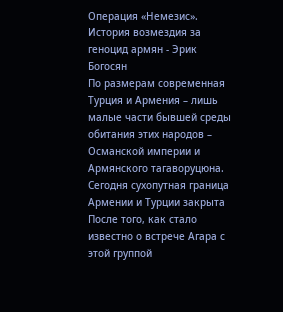Операция «Немезис». История возмездия за геноцид армян - Эрик Богосян
По размерам современная Турция и Армения – лишь малые части бывшей среды обитания этих народов – Османской империи и Армянского тагаворуцюна. Сегодня сухопутная граница Армении и Турции закрыта
После того, как стало известно о встрече Агара с этой группой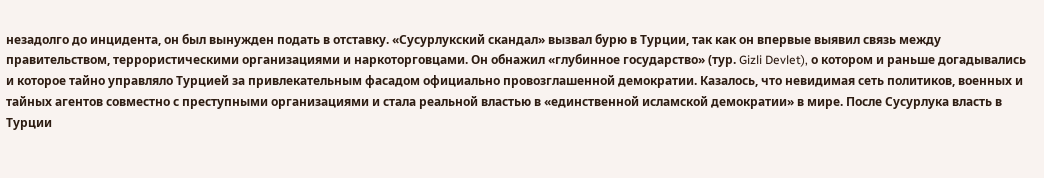незадолго до инцидента, он был вынужден подать в отставку. «Сусурлукский скандал» вызвал бурю в Турции, так как он впервые выявил связь между правительством, террористическими организациями и наркоторговцами. Он обнажил «глубинное государство» (тур. Gizli Devlet), о котором и раньше догадывались и которое тайно управляло Турцией за привлекательным фасадом официально провозглашенной демократии. Казалось, что невидимая сеть политиков, военных и тайных агентов совместно с преступными организациями и стала реальной властью в «единственной исламской демократии» в мире. После Сусурлука власть в Турции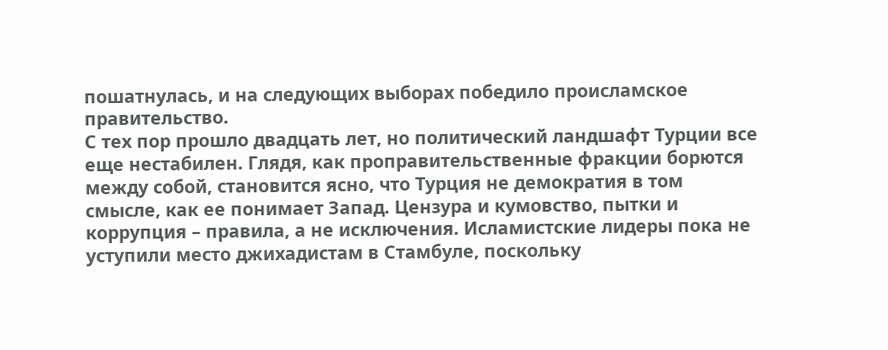пошатнулась, и на следующих выборах победило происламское правительство.
С тех пор прошло двадцать лет, но политический ландшафт Турции все еще нестабилен. Глядя, как проправительственные фракции борются между собой, становится ясно, что Турция не демократия в том смысле, как ее понимает Запад. Цензура и кумовство, пытки и коррупция – правила, а не исключения. Исламистские лидеры пока не уступили место джихадистам в Стамбуле, поскольку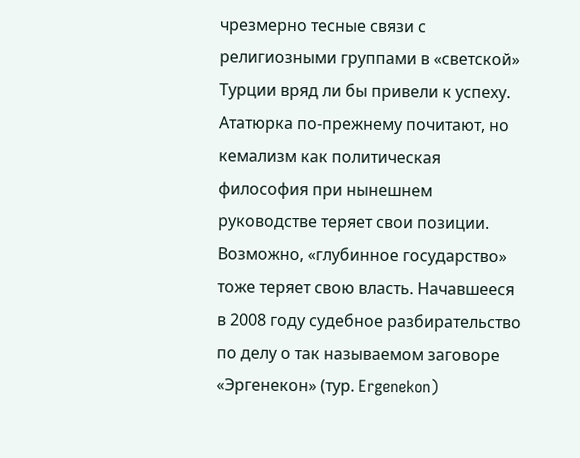чрезмерно тесные связи с религиозными группами в «светской» Турции вряд ли бы привели к успеху. Ататюрка по-прежнему почитают, но кемализм как политическая философия при нынешнем руководстве теряет свои позиции.
Возможно, «глубинное государство» тоже теряет свою власть. Начавшееся в 2008 году судебное разбирательство по делу о так называемом заговоре «Эргенекон» (тур. Ergenekon)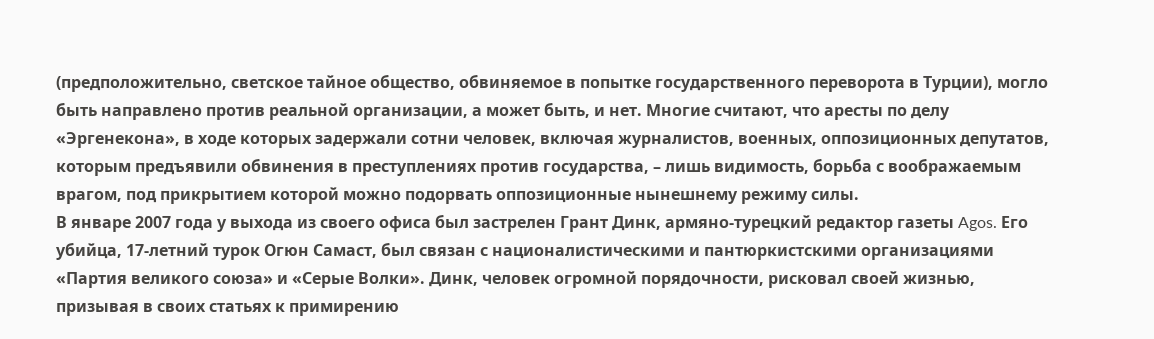(предположительно, светское тайное общество, обвиняемое в попытке государственного переворота в Турции), могло быть направлено против реальной организации, а может быть, и нет. Многие считают, что аресты по делу «Эргенекона», в ходе которых задержали сотни человек, включая журналистов, военных, оппозиционных депутатов, которым предъявили обвинения в преступлениях против государства, – лишь видимость, борьба с воображаемым врагом, под прикрытием которой можно подорвать оппозиционные нынешнему режиму силы.
В январе 2007 года у выхода из своего офиса был застрелен Грант Динк, армяно-турецкий редактор газеты Agos. Его убийца, 17-летний турок Огюн Самаст, был связан с националистическими и пантюркистскими организациями «Партия великого союза» и «Серые Волки». Динк, человек огромной порядочности, рисковал своей жизнью, призывая в своих статьях к примирению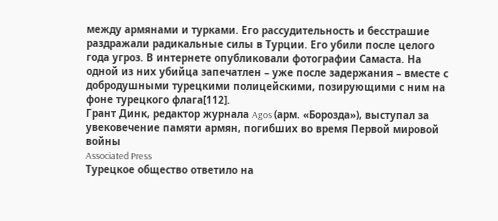между армянами и турками. Его рассудительность и бесстрашие раздражали радикальные силы в Турции. Его убили после целого года угроз. В интернете опубликовали фотографии Самаста. На одной из них убийца запечатлен – уже после задержания – вместе с добродушными турецкими полицейскими, позирующими с ним на фоне турецкого флага[112].
Грант Динк, редактор журнала Agos (арм. «Борозда»), выступал за увековечение памяти армян, погибших во время Первой мировой войны
Associated Press
Турецкое общество ответило на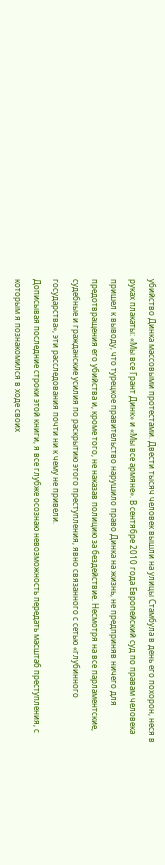убийство Динка массовыми протестами. Двести тысяч человек вышли на улицы Стамбула в день его похорон, неся в руках плакаты: «Мы все Грант Динк» и «Мы все армяне». В сентябре 2010 года Европейский суд по правам человека пришел к выводу, что турецкое правительство нарушило право Динка на жизнь, не предприняв ничего для предотвращения его убийства и, кроме того, не наказав полицию за бездействие. Несмотря на все парламентские, судебные и гражданские усилия по раскрытию этого преступления, явно связанного с сетью «глубинного государства», эти расследования почти ни к чему не привели.
Дописывая последние строки этой книги, я все глубже осознаю невозможность передать масштаб преступления, с которым я познакомился в ходе своих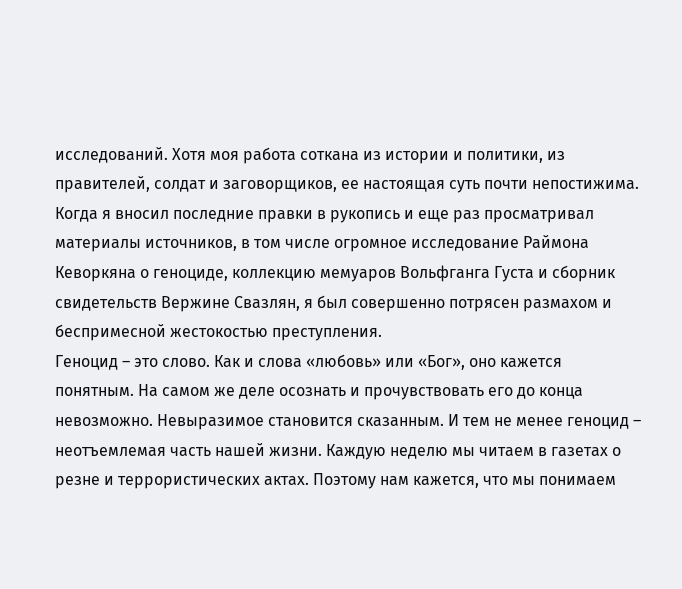исследований. Хотя моя работа соткана из истории и политики, из правителей, солдат и заговорщиков, ее настоящая суть почти непостижима. Когда я вносил последние правки в рукопись и еще раз просматривал материалы источников, в том числе огромное исследование Раймона Кеворкяна о геноциде, коллекцию мемуаров Вольфганга Густа и сборник свидетельств Вержине Свазлян, я был совершенно потрясен размахом и беспримесной жестокостью преступления.
Геноцид – это слово. Как и слова «любовь» или «Бог», оно кажется понятным. На самом же деле осознать и прочувствовать его до конца невозможно. Невыразимое становится сказанным. И тем не менее геноцид – неотъемлемая часть нашей жизни. Каждую неделю мы читаем в газетах о резне и террористических актах. Поэтому нам кажется, что мы понимаем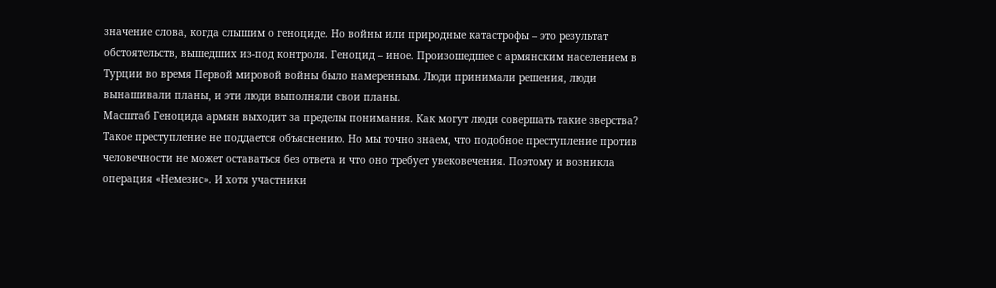значение слова, когда слышим о геноциде. Но войны или природные катастрофы – это результат обстоятельств, вышедших из-под контроля. Геноцид – иное. Произошедшее с армянским населением в Турции во время Первой мировой войны было намеренным. Люди принимали решения, люди вынашивали планы, и эти люди выполняли свои планы.
Масштаб Геноцида армян выходит за пределы понимания. Как могут люди совершать такие зверства? Такое преступление не поддается объяснению. Но мы точно знаем, что подобное преступление против человечности не может оставаться без ответа и что оно требует увековечения. Поэтому и возникла операция «Немезис». И хотя участники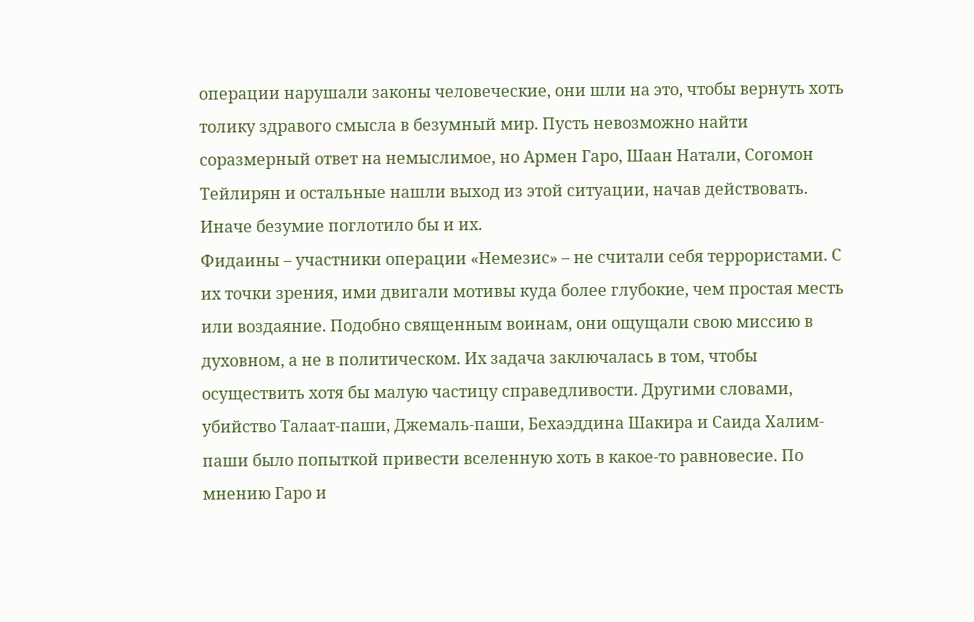операции нарушали законы человеческие, они шли на это, чтобы вернуть хоть толику здравого смысла в безумный мир. Пусть невозможно найти соразмерный ответ на немыслимое, но Армен Гаро, Шаан Натали, Согомон Тейлирян и остальные нашли выход из этой ситуации, начав действовать. Иначе безумие поглотило бы и их.
Фидаины – участники операции «Немезис» – не считали себя террористами. С их точки зрения, ими двигали мотивы куда более глубокие, чем простая месть или воздаяние. Подобно священным воинам, они ощущали свою миссию в духовном, а не в политическом. Их задача заключалась в том, чтобы осуществить хотя бы малую частицу справедливости. Другими словами, убийство Талаат-паши, Джемаль-паши, Бехаэддина Шакира и Саида Халим-паши было попыткой привести вселенную хоть в какое-то равновесие. По мнению Гаро и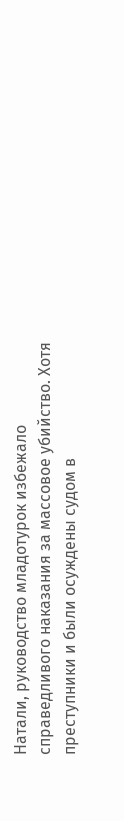Натали, руководство младотурок избежало справедливого наказания за массовое убийство. Хотя преступники и были осуждены судом в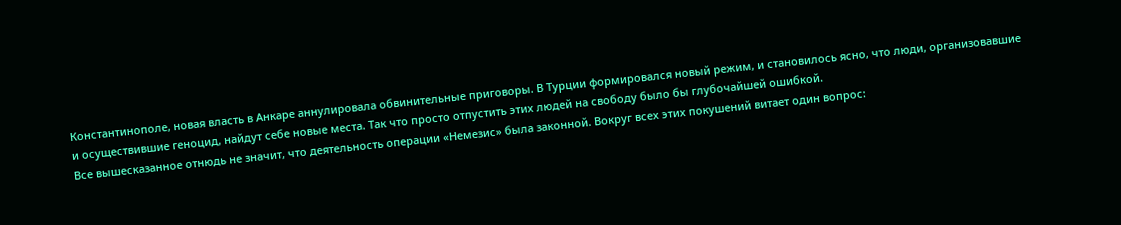Константинополе, новая власть в Анкаре аннулировала обвинительные приговоры. В Турции формировался новый режим, и становилось ясно, что люди, организовавшие и осуществившие геноцид, найдут себе новые места. Так что просто отпустить этих людей на свободу было бы глубочайшей ошибкой.
Все вышесказанное отнюдь не значит, что деятельность операции «Немезис» была законной. Вокруг всех этих покушений витает один вопрос: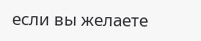если вы желаете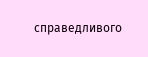справедливого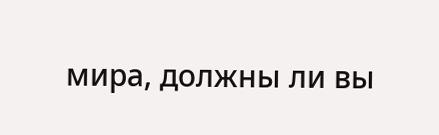мира, должны ли вы